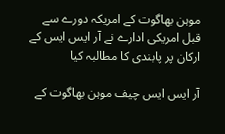موہن بھاگوت کے امریکہ دورے سے قبل امریکی ادارے نے آر ایس ایس کے ارکان پر پابندی کا مطالبہ کیا

آر ایس ایس چیف موہن بھاگوت کے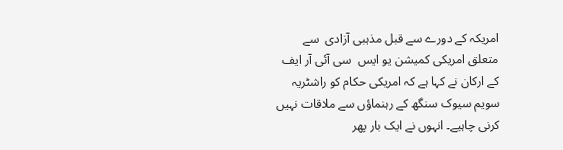امریکہ کے دورے سے قبل مذہبی آزادی  سے متعلق امریکی کمیشن یو ایس  سی آئی آر ایف کے ارکان نے کہا ہے کہ امریکی حکام کو راشٹریہ سویم سیوک سنگھ کے رہنماؤں سے ملاقات نہیں کرنی چاہیے۔ انہوں نے ایک بار پھر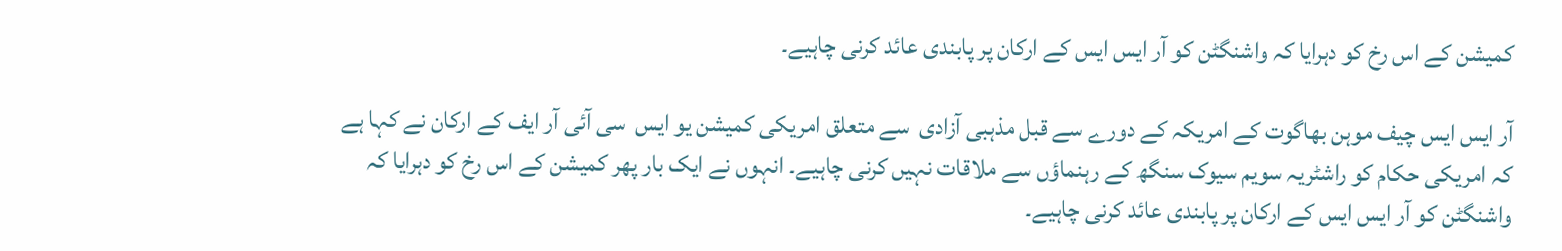کمیشن کے اس رخ کو دہرایا کہ واشنگٹن کو آر ایس ایس کے ارکان پر پابندی عائد کرنی چاہیے۔

آر ایس ایس چیف موہن بھاگوت کے امریکہ کے دورے سے قبل مذہبی آزادی  سے متعلق امریکی کمیشن یو ایس  سی آئی آر ایف کے ارکان نے کہا ہے کہ امریکی حکام کو راشٹریہ سویم سیوک سنگھ کے رہنماؤں سے ملاقات نہیں کرنی چاہیے۔ انہوں نے ایک بار پھر کمیشن کے اس رخ کو دہرایا کہ واشنگٹن کو آر ایس ایس کے ارکان پر پابندی عائد کرنی چاہیے۔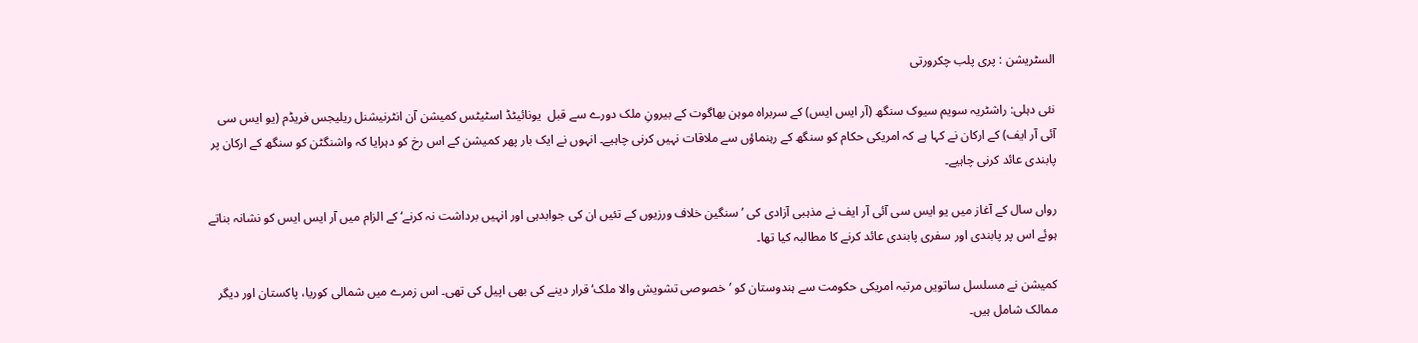السٹریشن : پری پلب چکرورتی

نئی دہلی: راشٹریہ سویم سیوک سنگھ (آر ایس ایس) کے سربراہ موہن بھاگوت کے بیرونِ ملک دورے سے قبل  یونائیٹڈ اسٹیٹس کمیشن آن انٹرنیشنل ریلیجس فریڈم (یو ایس سی آئی آر ایف) کے ارکان نے کہا ہے کہ امریکی حکام کو سنگھ کے رہنماؤں سے ملاقات نہیں کرنی چاہیے۔ انہوں نے ایک بار پھر کمیشن کے اس رخ کو دہرایا کہ واشنگٹن کو سنگھ کے ارکان پر پابندی عائد کرنی چاہیے۔

رواں سال کے آغاز میں یو ایس سی آئی آر ایف نے مذہبی آزادی کی ’سنگین خلاف ورزیوں کے تئیں ان کی جوابدہی اور انہیں برداشت نہ کرنے‘ کے الزام میں آر ایس ایس کو نشانہ بناتے ہوئے اس پر پابندی اور سفری پابندی عائد کرنے کا مطالبہ کیا تھا۔

کمیشن نے مسلسل ساتویں مرتبہ امریکی حکومت سے ہندوستان کو ’خصوصی تشویش والا ملک‘قرار دینے کی بھی اپیل کی تھی۔ اس زمرے میں شمالی کوریا، پاکستان اور دیگر ممالک شامل ہیں۔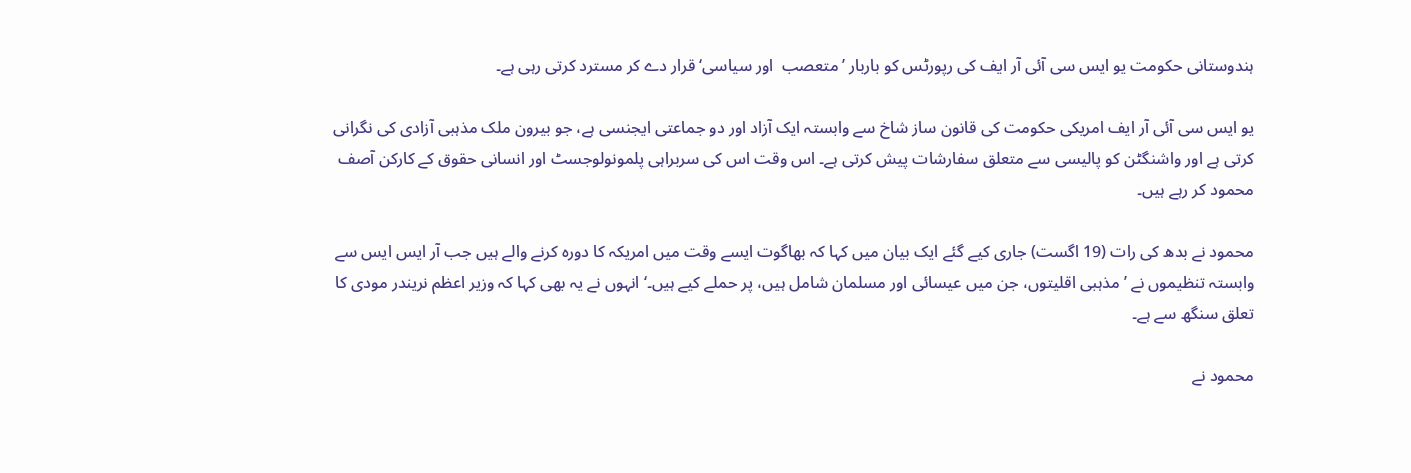ہندوستانی حکومت یو ایس سی آئی آر ایف کی رپورٹس کو باربار ’متعصب  اور سیاسی‘ قرار دے کر مسترد کرتی رہی ہے۔

یو ایس سی آئی آر ایف امریکی حکومت کی قانون ساز شاخ سے وابستہ ایک آزاد اور دو جماعتی ایجنسی ہے، جو بیرون ملک مذہبی آزادی کی نگرانی کرتی ہے اور واشنگٹن کو پالیسی سے متعلق سفارشات پیش کرتی ہے۔ اس وقت اس کی سربراہی پلمونولوجسٹ اور انسانی حقوق کے کارکن آصف محمود کر رہے ہیں۔

محمود نے بدھ کی رات (19 اگست) جاری کیے گئے ایک بیان میں کہا کہ بھاگوت ایسے وقت میں امریکہ کا دورہ کرنے والے ہیں جب آر ایس ایس سے وابستہ تنظیموں نے ’مذہبی اقلیتوں، جن میں عیسائی اور مسلمان شامل ہیں، پر حملے کیے ہیں۔‘ انہوں نے یہ بھی کہا کہ وزیر اعظم نریندر مودی کا تعلق سنگھ سے ہے۔

محمود نے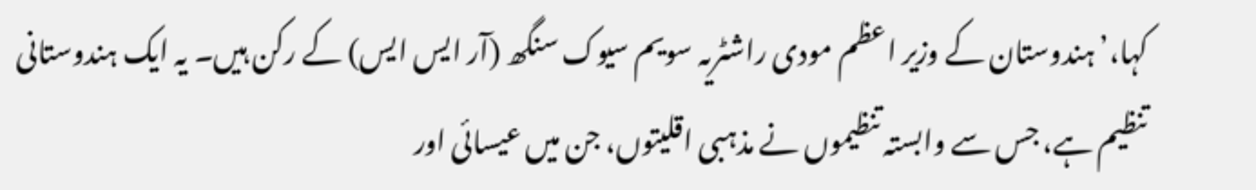کہا،’ہندوستان کے وزیر اعظم مودی راشٹریہ سویم سیوک سنگھ (آر ایس ایس) کے رکن ہیں۔ یہ ایک ہندوستانی تنظیم ہے، جس سے وابستہ تنظیموں نے مذہبی اقلیتوں، جن میں عیسائی اور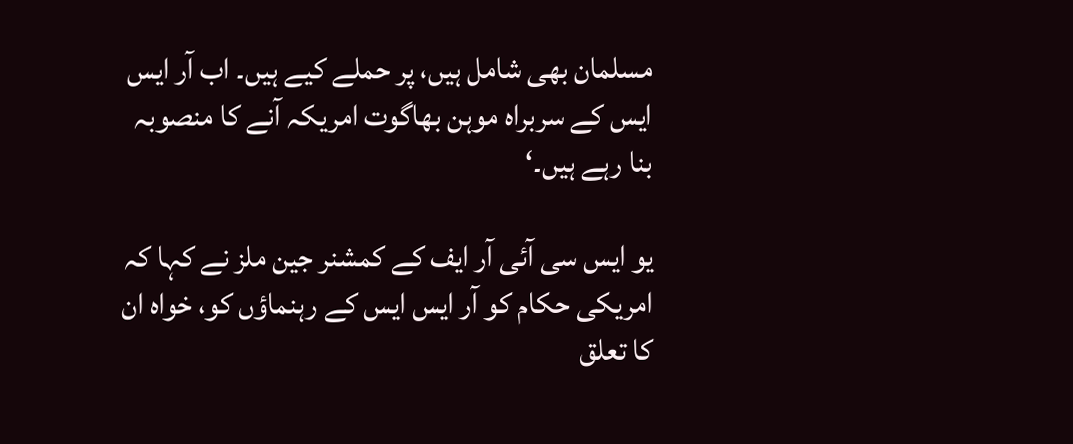مسلمان بھی شامل ہیں، پر حملے کیے ہیں۔ اب آر ایس ایس کے سربراہ موہن بھاگوت امریکہ آنے کا منصوبہ بنا رہے ہیں۔‘

یو ایس سی آئی آر ایف کے کمشنر جین ملز نے کہا کہ امریکی حکام کو آر ایس ایس کے رہنماؤں کو، خواہ ان کا تعلق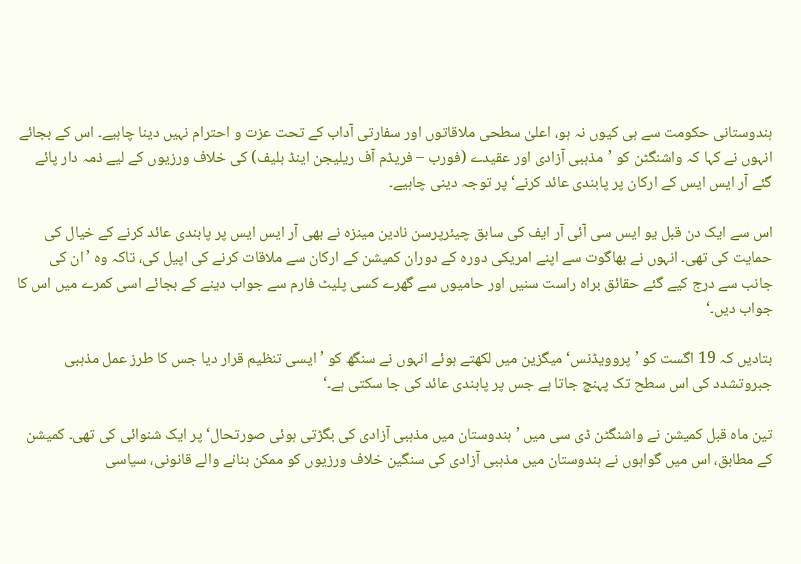ہندوستانی حکومت سے ہی کیوں نہ ہو، اعلیٰ سطحی ملاقاتوں اور سفارتی آداب کے تحت عزت و احترام نہیں دینا چاہیے۔ اس کے بجائے انہوں نے کہا کہ واشنگٹن کو ’مذہبی آزادی اور عقیدے (فورب – فریڈم آف ریلیجن اینڈ بلیف) کی خلاف ورزیوں کے لیے ذمہ دار پائے گئے آر ایس ایس کے ارکان پر پابندی عائد کرنے‘ پر توجہ دینی چاہیے۔

اس سے ایک دن قبل یو ایس سی آئی آر ایف کی سابق چیئرپرسن نادین مینزہ نے بھی آر ایس ایس پر پابندی عائد کرنے کے خیال کی حمایت کی تھی۔ انہوں نے بھاگوت سے اپنے امریکی دورہ کے دوران کمیشن کے ارکان سے ملاقات کرنے کی اپیل کی، تاکہ وہ ’ان کی جانب سے درج کیے گئے حقائق براہ راست سنیں اور حامیوں سے گھرے کسی پلیٹ فارم سے جواب دینے کے بجائے اسی کمرے میں اس کا جواب دیں۔‘

بتادیں کہ 19 اگست کو ’پروویڈنس‘ میگزین میں لکھتے ہوئے انہوں نے سنگھ کو ’ایسی تنظیم قرار دیا جس کا طرز عمل مذہبی جبروتشدد کی اس سطح تک پہنچ جاتا ہے جس پر پابندی عائد کی جا سکتی ہے۔‘

تین ماہ قبل کمیشن نے واشنگٹن ڈی سی میں ’ہندوستان میں مذہبی آزادی کی بگڑتی ہوئی صورتحال‘ پر ایک شنوائی کی تھی۔ کمیشن کے مطابق، اس میں گواہوں نے ہندوستان میں مذہبی آزادی کی سنگین خلاف ورزیوں کو ممکن بنانے والے قانونی، سیاسی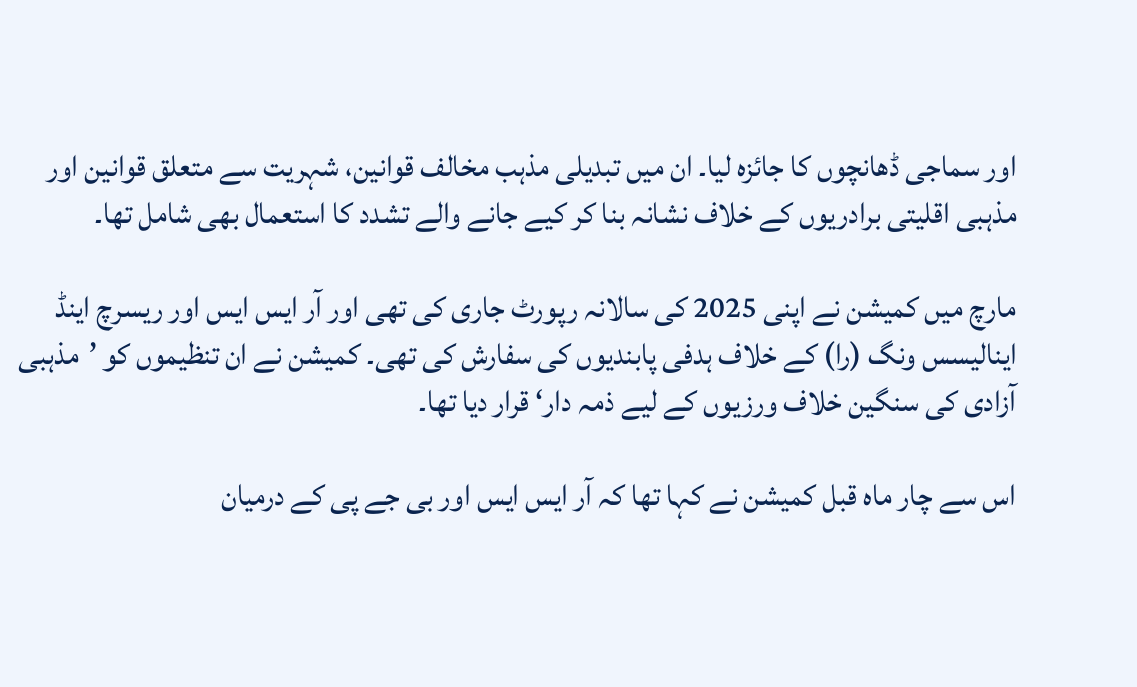اور سماجی ڈھانچوں کا جائزہ لیا۔ ان میں تبدیلی مذہب مخالف قوانین، شہریت سے متعلق قوانین اور مذہبی اقلیتی برادریوں کے خلاف نشانہ بنا کر کیے جانے والے تشدد کا استعمال بھی شامل تھا۔

مارچ میں کمیشن نے اپنی 2025 کی سالانہ رپورٹ جاری کی تھی اور آر ایس ایس اور ریسرچ اینڈ اینالیسس ونگ (را) کے خلاف ہدفی پابندیوں کی سفارش کی تھی۔ کمیشن نے ان تنظیموں کو ’مذہبی آزادی کی سنگین خلاف ورزیوں کے لیے ذمہ دار‘ قرار دیا تھا۔

اس سے چار ماہ قبل کمیشن نے کہا تھا کہ آر ایس ایس اور بی جے پی کے درمیان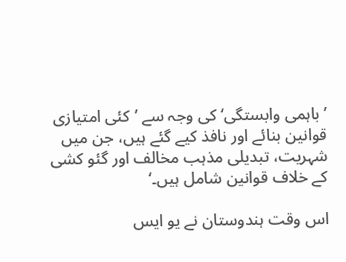’باہمی وابستگی‘ کی وجہ سے ’کئی امتیازی قوانین بنائے اور نافذ کیے گئے ہیں، جن میں شہریت، تبدیلی مذہب مخالف اور گئو کشی کے خلاف قوانین شامل ہیں۔‘

اس وقت ہندوستان نے یو ایس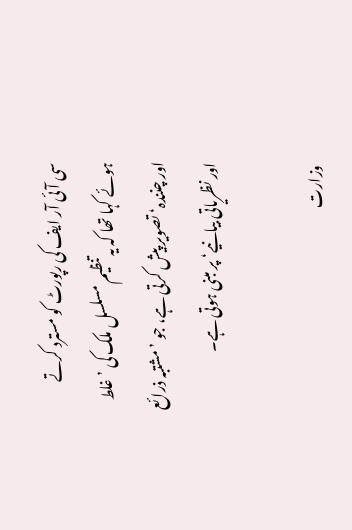سی آئی آر ایف کی رپورٹ کو مسترد کرتے ہوئے کہا تھا کہ یہ تنظیم مسلسل ملک کی ’غلط اور چنندہ‘ تصویر پیش کرتی ہے، جو ’مشتبہ ذرائع اور نظریاتی بیانیے‘ پر مبنی ہوتی ہے۔

 وزارت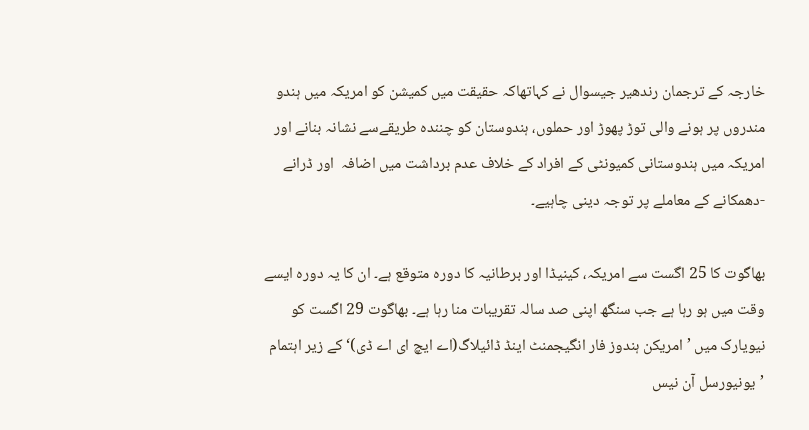خارجہ کے ترجمان رندھیر جیسوال نے کہاتھاکہ حقیقت میں کمیشن کو امریکہ میں ہندو مندروں پر ہونے والی توڑ پھوڑ اور حملوں، ہندوستان کو چنندہ طریقےسے نشانہ بنانے اور امریکہ میں ہندوستانی کمیونٹی کے افراد کے خلاف عدم برداشت میں اضافہ  اور ڈرانے -دھمکانے کے معاملے پر توجہ دینی چاہیے۔

بھاگوت کا 25 اگست سے امریکہ، کینیڈا اور برطانیہ کا دورہ متوقع ہے۔ ان کا یہ دورہ ایسے وقت میں ہو رہا ہے جب سنگھ اپنی صد سالہ تقریبات منا رہا ہے۔ بھاگوت 29 اگست کو نیویارک میں ’امریکن ہندوز فار انگیجمنٹ اینڈ ڈائیلاگ(اے ایچ ای اے ڈی)‘ کے زیر اہتمام ’یونیورسل آن نیس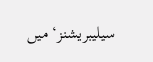سیلیبریشنز‘ میں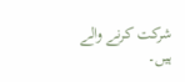شرکت کرنے والے ہیں۔